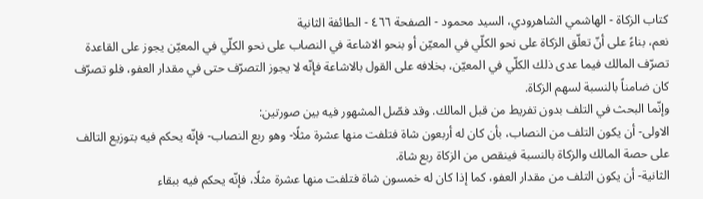كتاب الزكاة - الهاشمي الشاهرودي، السيد محمود - الصفحة ٤٦٦ - الطائفة الثانية
نعم، بناءً على أنّ تعلّق الزكاة على نحو الكلّي في المعيّن أو بنحو الاشاعة في النصاب على نحو الكلّي في المعيّن يجوز على القاعدة تصرّف المالك فيما عدى ذلك الكلّي في المعيّن، بخلافه على القول بالاشاعة فإنّه لا يجوز التصرّف حتى في مقدار العفو، فلو تصرّف كان ضامناً بالنسبة لسهم الزكاة.
وإنّما البحث في التلف بدون تفريط من قبل المالك. وقد فصّل المشهور فيه بين صورتين:
الاولى- أن يكون التلف من النصاب، بأن كان له أربعون شاة فتلفت منها عشرة مثلًا- وهو ربع النصاب- فإنّه يحكم فيه بتوزيع التالف على حصة المالك والزكاة بالنسبة فينقص من الزكاة ربع شاة.
الثانية- أن يكون التلف من مقدار العفو، كما إذا كان له خمسون شاة فتلفت منها عشرة مثلًا، فإنّه يحكم فيه ببقاء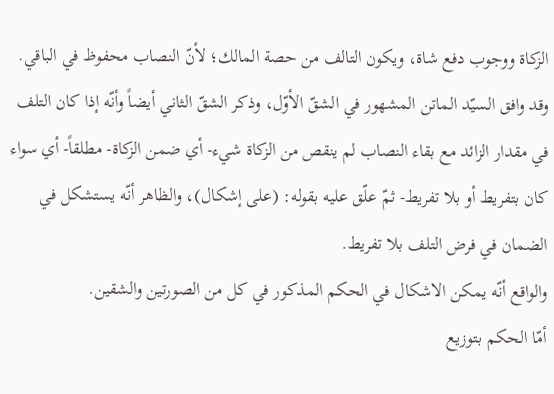الزكاة ووجوب دفع شاة، ويكون التالف من حصة المالك؛ لأنّ النصاب محفوظ في الباقي.
وقد وافق السيّد الماتن المشهور في الشقّ الأوّل، وذكر الشقّ الثاني أيضاً وأنّه إذا كان التلف في مقدار الزائد مع بقاء النصاب لم ينقص من الزكاة شيء- أي ضمن الزكاة- مطلقاً- أي سواء كان بتفريط أو بلا تفريط- ثمّ علّق عليه بقوله: (على إشكال)، والظاهر أنّه يستشكل في الضمان في فرض التلف بلا تفريط.
والواقع أنّه يمكن الاشكال في الحكم المذكور في كل من الصورتين والشقين.
أمّا الحكم بتوزيع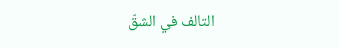التالف في الشقّ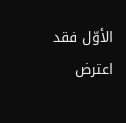الأوّل فقد اعترض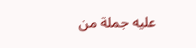عليه جملة من